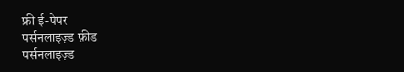फ्री ई-पेपर
पर्सनलाइज़्ड फ़ीड
पर्सनलाइज़्ड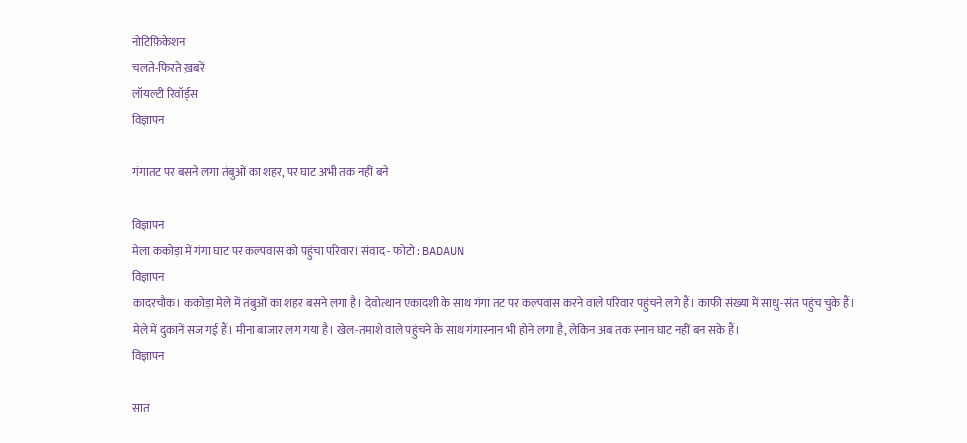नोटिफ़िकेशन
चलते-फिरते ख़बरें
लॉयल्टी रिवॉर्ड्स
विज्ञापन

गंगातट पर बसने लगा तंबुओं का शहर, पर घाट अभी तक नहीं बने

विज्ञापन
मेला ककोड़ा में गंगा घाट पर कल्पवास को पहुंचा परिवार। संवाद - फोटो : BADAUN
विज्ञापन
कादरचौक। ककोड़ा मेले में तंबुओं का शहर बसने लगा है। देवोत्थान एकादशी के साथ गंगा तट पर कल्पवास करने वाले परिवार पहुंचने लगे हैं। काफी संख्या में साधु-संत पहुंच चुके हैं। मेले में दुकानें सज गई हैं। मीना बाजार लग गया है। खेल-तमाशे वाले पहुंचने के साथ गंगास्नान भी होने लगा है, लेकिन अब तक स्नान घाट नहीं बन सके हैं।
विज्ञापन

सात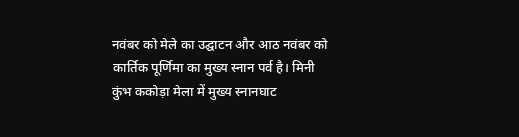नवंबर को मेले का उद्घाटन और आठ नवंबर को कार्तिक पूर्णिमा का मुख्य स्नान पर्व है। मिनी कुंभ ककोड़ा मेला में मुख्य स्नानघाट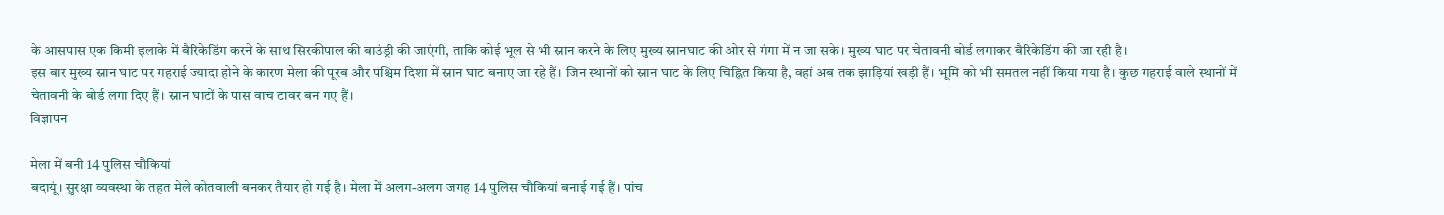के आसपास एक किमी इलाके में बैरिकेडिंग करने के साथ सिरकीपाल की बाउंड्री की जाएंगी, ताकि कोई भूल से भी स्नान करने के लिए मुख्य स्नानघाट की ओर से गंगा में न जा सके। मुख्य घाट पर चेतावनी बोर्ड लगाकर बैरिकेडिंग की जा रही है।
इस बार मुख्य स्नान घाट पर गहराई ज्यादा होने के कारण मेला की पूरब और पश्चिम दिशा में स्नान घाट बनाए जा रहे हैं। जिन स्थानों को स्नान घाट के लिए चिह्नित किया है, वहां अब तक झाड़ियां खड़ी हैं। भूमि को भी समतल नहीं किया गया है। कुछ गहराई वाले स्थानों में चेतावनी के बोर्ड लगा दिए हैं। स्नान घाटों के पास वाच टावर बन गए हैं।
विज्ञापन

मेला में बनी 14 पुलिस चौकियां
बदायूं। सुरक्षा व्यवस्था के तहत मेले कोतवाली बनकर तैयार हो गई है। मेला में अलग-अलग जगह 14 पुलिस चौकियां बनाई गई हैं। पांच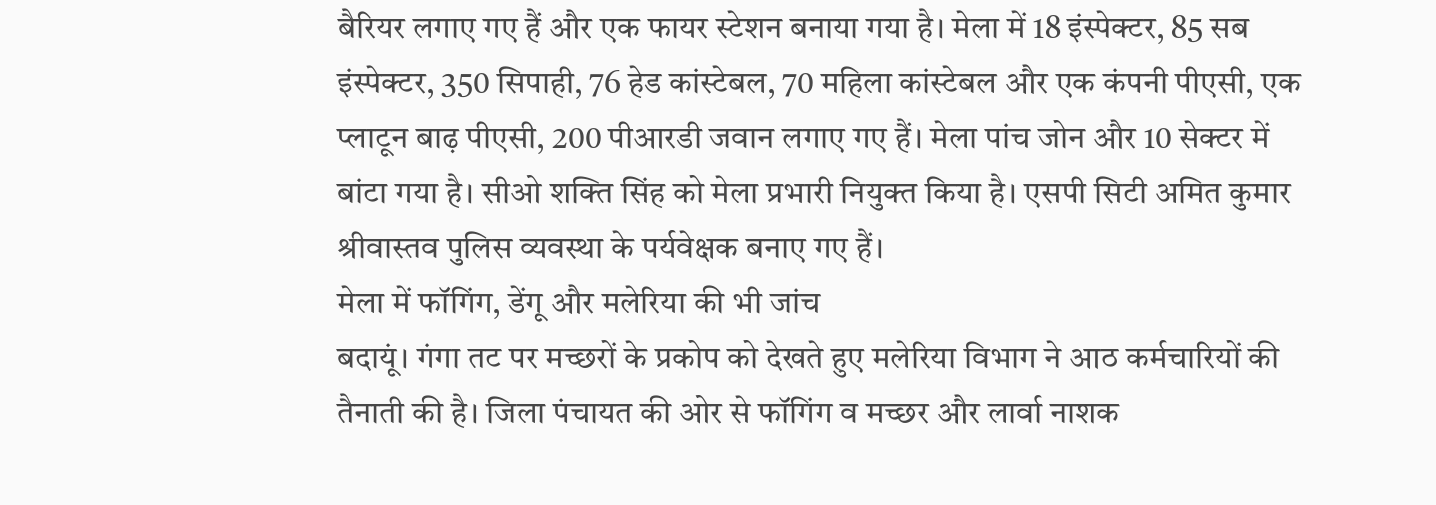बैरियर लगाए गए हैं और एक फायर स्टेशन बनाया गया है। मेला में 18 इंस्पेक्टर, 85 सब इंस्पेक्टर, 350 सिपाही, 76 हेड कांस्टेबल, 70 महिला कांस्टेबल और एक कंपनी पीएसी, एक प्लाटून बाढ़ पीएसी, 200 पीआरडी जवान लगाए गए हैं। मेला पांच जोन और 10 सेक्टर में बांटा गया है। सीओ शक्ति सिंह को मेला प्रभारी नियुक्त किया है। एसपी सिटी अमित कुमार श्रीवास्तव पुलिस व्यवस्था के पर्यवेक्षक बनाए गए हैं।
मेला में फॉगिंग, डेंगू और मलेरिया की भी जांच
बदायूं। गंगा तट पर मच्छरों के प्रकोप को देखते हुए मलेरिया विभाग ने आठ कर्मचारियों की तैनाती की है। जिला पंचायत की ओर से फॉगिंग व मच्छर और लार्वा नाशक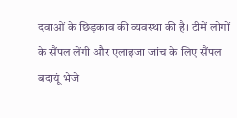दवाओं के छिड़काव की व्यवस्था की है। टीमें लोगों के सैंपल लेंगी और एलाइजा जांच के लिए सैंपल बदायूं भेजे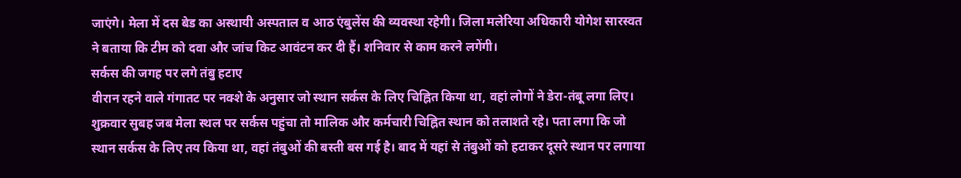जाएंगे। मेला में दस बेड का अस्थायी अस्पताल व आठ एंबुलेंस की व्यवस्था रहेगी। जिला मलेरिया अधिकारी योगेश सारस्वत ने बताया कि टीम को दवा और जांच किट आवंटन कर दी हैं। शनिवार से काम करने लगेंगी।
सर्कस की जगह पर लगे तंबु हटाए
वीरान रहने वाले गंगातट पर नक्शे के अनुसार जो स्थान सर्कस के लिए चिह्नित किया था, वहां लोगों ने डेरा-तंबू लगा लिए। शुक्रवार सुबह जब मेला स्थल पर सर्कस पहुंचा तो मालिक और कर्मचारी चिह्नित स्थान को तलाशते रहे। पता लगा कि जो स्थान सर्कस के लिए तय किया था, वहां तंबुओं की बस्ती बस गई है। बाद में यहां से तंबुओं को हटाकर दूसरे स्थान पर लगाया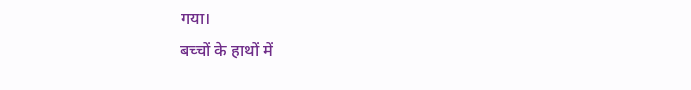गया।
बच्चों के हाथों में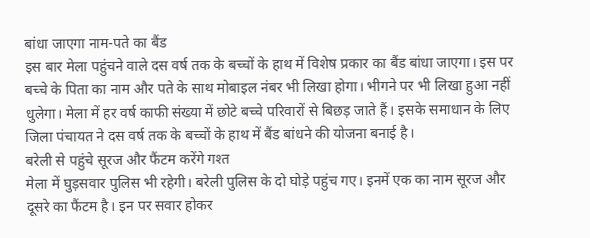बांधा जाएगा नाम-पते का बैंड
इस बार मेला पहुंचने वाले दस वर्ष तक के बच्चों के हाथ में विशेष प्रकार का बैंड बांधा जाएगा। इस पर बच्चे के पिता का नाम और पते के साथ मोबाइल नंबर भी लिखा होगा। भीगने पर भी लिखा हुआ नहीं धुलेगा। मेला में हर वर्ष काफी संख्या में छोटे बच्चे परिवारों से बिछड़ जाते हैं। इसके समाधान के लिए जिला पंचायत ने दस वर्ष तक के बच्चों के हाथ में बैंड बांधने की योजना बनाई है।
बरेली से पहुंचे सूरज और फैंटम करेंगे गश्त
मेला में घुड़सवार पुलिस भी रहेगी। बरेली पुलिस के दो घोड़े पहुंच गए। इनमें एक का नाम सूरज और दूसरे का फैंटम है। इन पर सवार होकर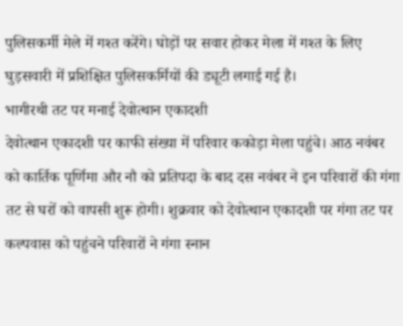पुलिसकर्मी मेले में गश्त करेंगे। घोड़ों पर सवार होकर मेला में गश्त के लिए घुड़सवारी में प्रशिक्षित पुलिसकर्मियों की ड्यूटी लगाई गई है।
भागीरथी तट पर मनाई देवोत्थान एकादशी
देवोत्थान एकादशी पर काफी संख्या में परिवार ककोड़ा मेला पहुंचे। आठ नवंबर को कार्तिक पूर्णिमा और नौ को प्रतिपदा के बाद दस नवंबर ने इन परिवारों की गंगा तट से घरों को वापसी शुरू होगी। शुक्रवार को देवोत्थान एकादशी पर गंगा तट पर कल्पवास को पहुंचने परिवारों ने गंगा स्नान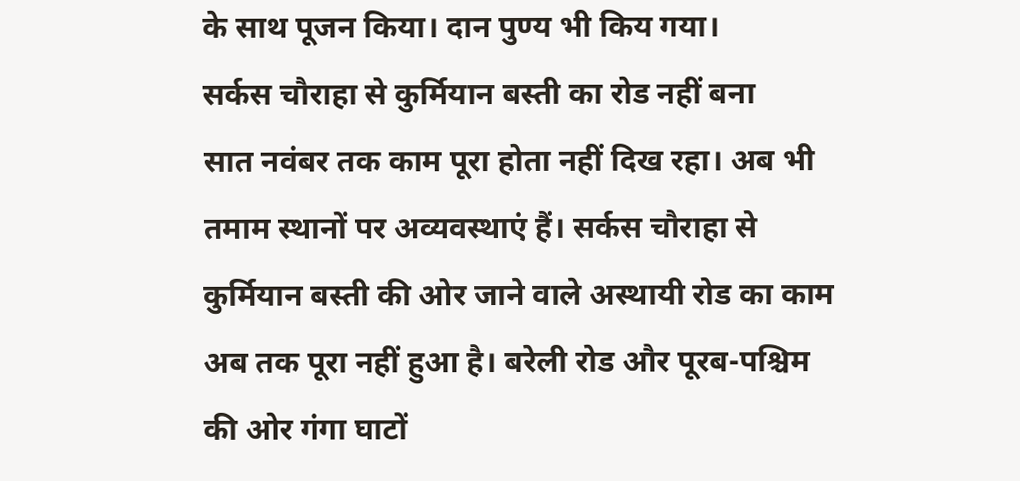के साथ पूजन किया। दान पुण्य भी किय गया।
सर्कस चौराहा से कुर्मियान बस्ती का रोड नहीं बना
सात नवंबर तक काम पूरा होता नहीं दिख रहा। अब भी तमाम स्थानों पर अव्यवस्थाएं हैं। सर्कस चौराहा से कुर्मियान बस्ती की ओर जाने वाले अस्थायी रोड का काम अब तक पूरा नहीं हुआ है। बरेली रोड और पूरब-पश्चिम की ओर गंगा घाटों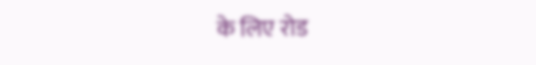के लिए रोड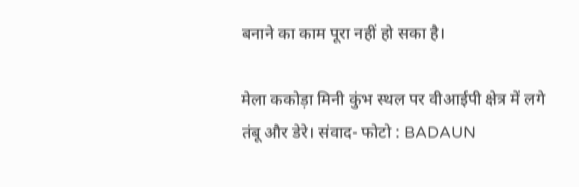बनाने का काम पूरा नहीं हो सका है।

मेला ककोड़ा मिनी कुंभ स्थल पर वीआईपी क्षेत्र में लगे तंबू और डेरे। संवाद- फोटो : BADAUN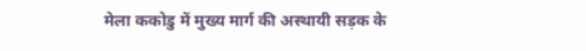मेला ककोडु में मुख्य मार्ग की अस्थायी सड़क के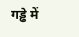गड्ढे में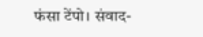फंसा टेंपो। संवाद-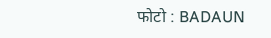फोटो : BADAUN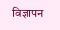विज्ञापन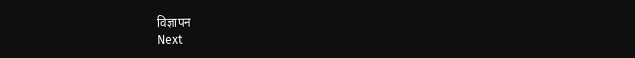विज्ञापन
Next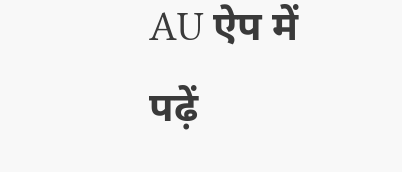AU ऐप में पढ़ें